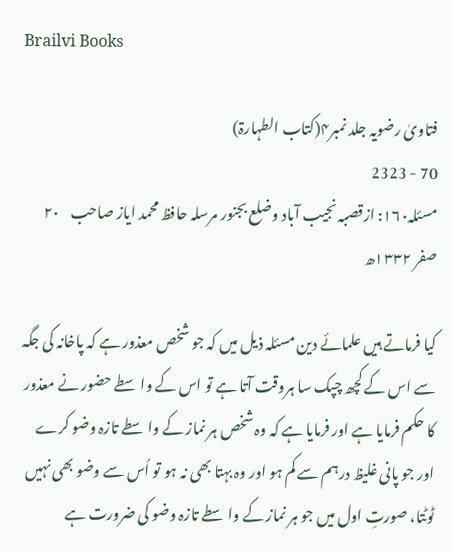Brailvi Books

فتاویٰ رضویہ جلد نمبر۴(کتاب الطہارۃ)
70 - 2323
مسئلہ۱۶۰: ازقصبہ نجیب آباد وضلع بجنور مرسلہ حافظ محمد ایاز صاحب    ۲۰ صفر ۱۳۳۲ھ

کیا فرماتے ہیں علمائے دین مسئلہ ذیل میں کہ جو شخص معذور ہے کہ پاخانہ کی جگہ سے اس کے کچھ چپک سا ہروقت آتا ہے تو اس کے واسطے حضور نے معذور کا حکم فرمایا ہے اور فرمایا ہے کہ وہ شخص ہر نماز کے واسطے تازہ وضو کرے اور جو پانی غلیظ درہم سے کم ہو اور وہ بہتا بھی نہ ہو تو اُس سے وضو بھی نہیں ٹوٹتا، صورتِ اول میں جو ہر نماز کے واسطے تازہ وضو کی ضرورت ہے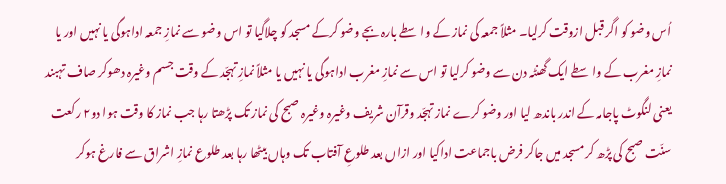اُس وضو کو اگر قبل ازوقت کرلیا۔ مثلاً جمعہ کی نماز کے واسطے بارہ بجے وضو کرکے مسجد کو چلاگیا تو اس وضو سے نمازِ جمعہ اداہوگی یا نہیں اور یا نمازِ مغرب کے واسطے ایک گھنٹہ دن سے وضو کرلیا تو اس سے نمازِ مغرب اداہوگی یا نہیں یا مثلاً نمازِ تہجّد کے وقت جسم وغیرہ دھوکر صاف تہبند یعنی لنگوٹ پاجامہ کے اندر باندھ لیا اور وضو کرے نماز تہجّد وقرآن شریف وغیرہ وغیرہ صبح کی نماز تک پڑھتا رہا جب نماز کا وقت ہوا دو۲ رکعت سنّت صبح کی پڑھ کر مسجد میں جاکر فرض باجماعت اداکیا اور ازاں بعد طلوعِ آفتاب تک وہاں بیٹھا رہا بعد طلوع نمازِ اشراق سے فارغ ہوکر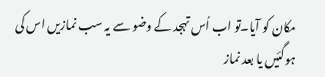مکان کو آیا۔تو اب اُس تہجد کے وضو سے یہ سب نمازیں اس کی ہوگئیں یا بعد نماز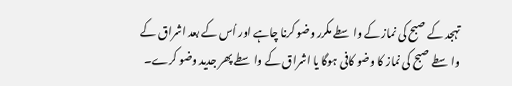تہجد کے صبح کی نماز کے واسطے مکرر وضو کرنا چاہے اور اُس کے بعد اشراق کے واسطے صبح کی نماز کا وضو کافی ہوگا یا اشراق کے واسطے پھر جدید وضو کرے۔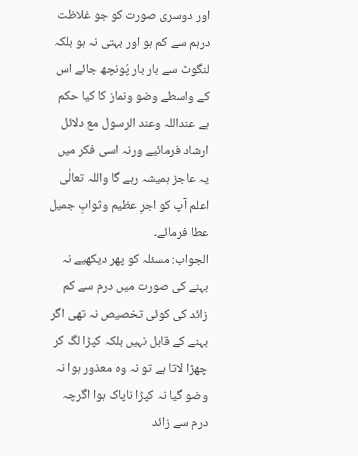اور دوسری صورت کو جو غلاظت درہم سے کم ہو اور بہتی نہ ہو بلکہ لنگوٹ سے بار بار پُونچھ جائے اس کے واسطے وضو ونماز کا کیا حکم ہے عنداللہ وعند الرسول مع دلائل ارشاد فرمائیے ورنہ اسی فکر میں یہ عاجز ہمیشہ رہے گا واللہ تعالٰی اعلم آپ کو اجرِ عظیم وثوابِ جمیل عطا فرمائے۔
الجواب: مسئلہ کو پھر دیکھیے نہ بہنے کی صورت میں درم سے کم زائد کی کوئی تخصیص نہ تھی اگر بہنے کے قابل نہیں بلکہ کپڑا لگ کر چھڑا لاتا ہے تو نہ وہ معذور ہوا نہ وضو گیا نہ کپڑا ناپاک ہوا اگرچہ درم سے زائد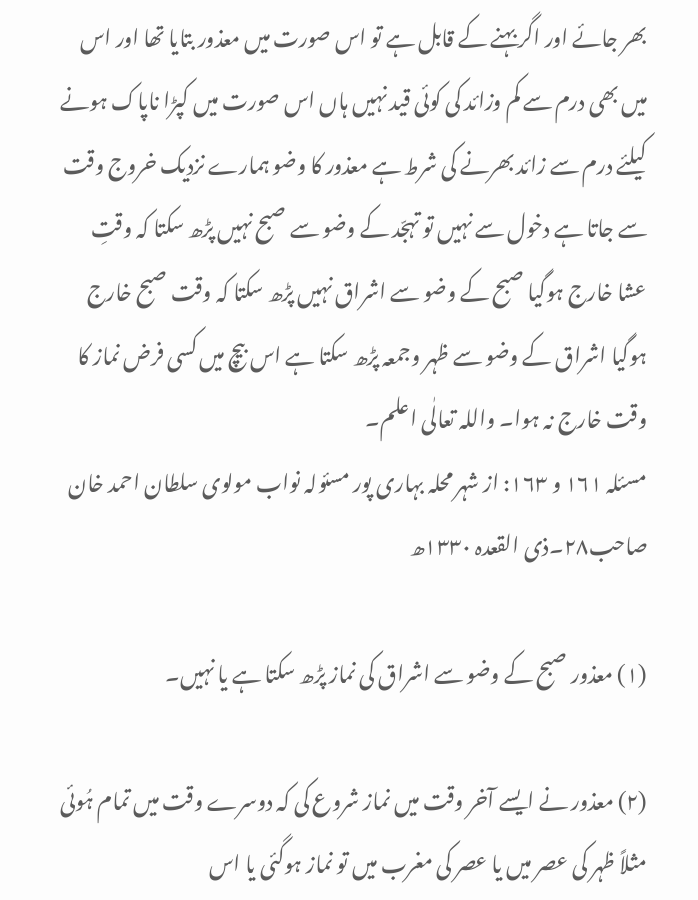بھر جائے اور اگر بہنے کے قابل ہے تو اس صورت میں معذور بتایا تھا اور اس میں بھی درم سے کم وزائد کی کوئی قید نہیں ہاں اس صورت میں کپڑا ناپاک ہونے کیلئے درم سے زائد بھرنے کی شرط ہے معذور کا وضو ہمارے نزدیک خروج وقت سے جاتا ہے دخول سے نہیں تو تہجّد کے وضو سے صبح نہیں پڑھ سکتا کہ وقتِ عشا خارج ہوگیا صبح کے وضو سے اشراق نہیں پڑھ سکتا کہ وقت صبح خارج ہوگیا اشراق کے وضو سے ظہر وجمعہ پڑھ سکتا ہے اس بیچ میں کسی فرض نماز کا وقت خارج نہ ہوا۔ واللہ تعالٰی اعلم۔
مسئلہ ۱۶۱ و ۱۶۳: از شہر محلہ بہاری پور مسئولہ نواب مولوی سلطان احمد خان صاحب۲۸۔ذی القعدہ ۱۳۳۰ھ

(۱) معذور صبح کے وضو سے اشراق کی نماز پڑھ سکتا ہے یا نہیں۔

(۲) معذور نے ایسے آخر وقت میں نماز شروع کی کہ دوسرے وقت میں تمام ہُوئی مثلاً ظہر کی عصر میں یا عصر کی مغرب میں تو نماز ہوگئی یا اس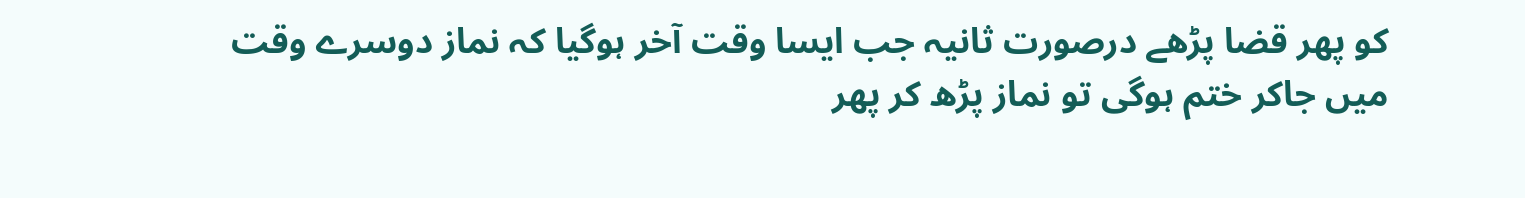کو پھر قضا پڑھے درصورت ثانیہ جب ایسا وقت آخر ہوگیا کہ نماز دوسرے وقت میں جاکر ختم ہوگی تو نماز پڑھ کر پھر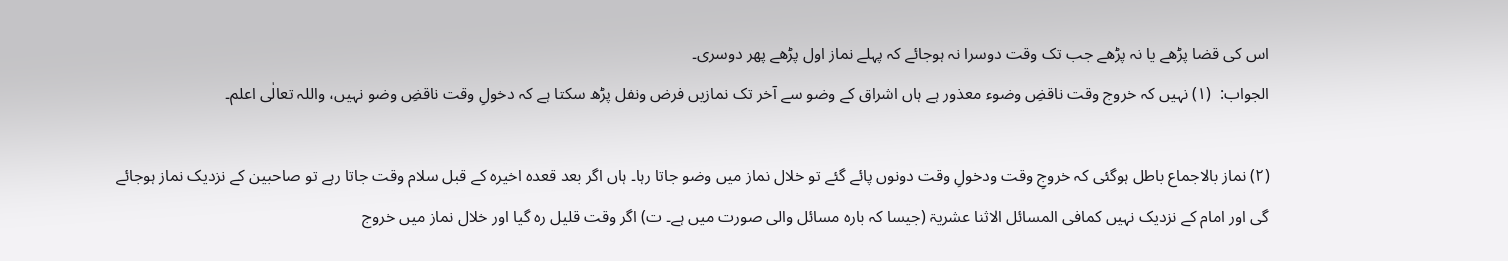اس کی قضا پڑھے یا نہ پڑھے جب تک وقت دوسرا نہ ہوجائے کہ پہلے نماز اول پڑھے پھر دوسری۔
الجواب:  (۱) نہیں کہ خروج وقت ناقضِ وضوء معذور ہے ہاں اشراق کے وضو سے آخر تک نمازیں فرض ونفل پڑھ سکتا ہے کہ دخولِ وقت ناقضِ وضو نہیں، واللہ تعالٰی اعلم۔

(۲) نماز بالاجماع باطل ہوگئی کہ خروجِ وقت ودخولِ وقت دونوں پائے گئے تو خلال نماز میں وضو جاتا رہا۔ ہاں اگر بعد قعدہ اخیرہ کے قبل سلام وقت جاتا رہے تو صاحبین کے نزدیک نماز ہوجائے گی اور امام کے نزدیک نہیں کمافی المسائل الاثنا عشریۃ (جیسا کہ بارہ مسائل والی صورت میں ہے۔ ت) اگر وقت قلیل رہ گیا اور خلال نماز میں خروج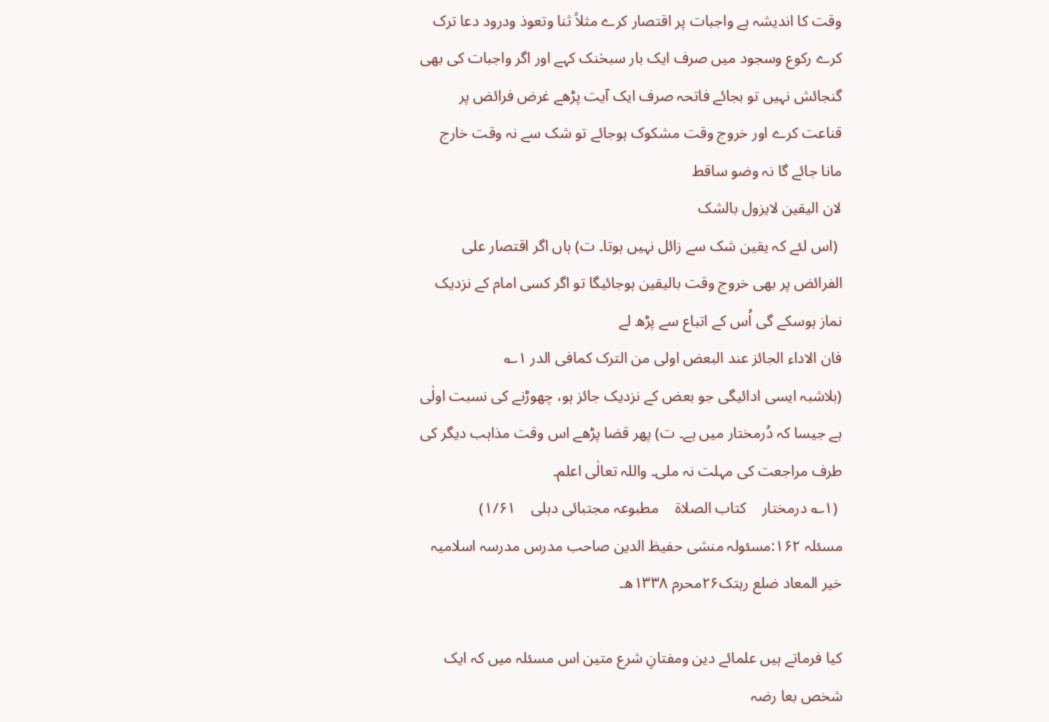وقت کا اندیشہ ہے واجبات پر اقتصار کرے مثلاً ثنا وتعوذ ودرود دعا ترک کرے رکوع وسجود میں صرف ایک بار سبحٰنک کہے اور اگر واجبات کی بھی گنجائش نہیں تو بجائے فاتحہ صرف ایک آیت پڑھے غرض فرائض پر قناعت کرے اور خروج وقت مشکوک ہوجائے تو شک سے نہ وقت خارج مانا جائے گا نہ وضو ساقط
لان الیقین لایزول بالشک
 (اس لئے کہ یقین شک سے زائل نہیں ہوتا۔ ت) ہاں اگر اقتصار علی الفرائض پر بھی خروج وقت بالیقین ہوجائیگا تو اگر کسی امام کے نزدیک نماز ہوسکے گی اُس کے اتباع سے پڑھ لے
فان الاداء الجائز عند البعض اولی من الترک کمافی الدر ۱؎
(بلاشبہ ایسی ادائیگی جو بعض کے نزدیک جائز ہو، چھوڑنے کی نسبت اولٰی ہے جیسا کہ دُرمختار میں ہے۔ ت) پھر قضا پڑھے اس وقت مذاہب دیگر کی طرف مراجعت کی مہلت نہ ملی۔ واللہ تعالٰی اعلم۔
 (۱؎ درمختار    کتاب الصلاۃ    مطبوعہ مجتبائی دہلی    ۱/۶۱)
مسئلہ ۱۶۲:مسئولہ منشی حفیظ الدین صاحب مدرس مدرسہ اسلامیہ خیر المعاد ضلع رہتک۲۶محرم ۱۳۳۸ھ۔

کیا فرماتے ہیں علمائے دین ومفتانِ شرع متین اس مسئلہ میں کہ ایک شخص بعا رضہ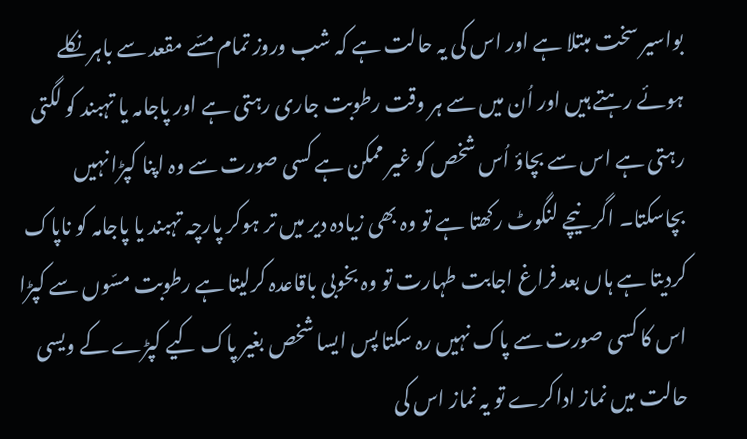بواسیر سخت مبتلا ہے اور اس کی یہ حالت ہے کہ شب وروز تمام مسّے مقعد سے باہر نکلے ہوئے رہتے ہیں اور اُن میں سے ہر وقت رطوبت جاری رہتی ہے اور پاجامہ یا تہبند کو لگتی رہتی ہے اس سے بچاؤ اُس شخص کو غیر ممکن ہے کسی صورت سے وہ اپنا کپڑا نہیں بچاسکتا۔ اگر نیچے لنگوٹ رکھتا ہے تو وہ بھی زیادہ دیر میں تر ہوکر پارچہ تہبند یا پاجامہ کو ناپاک کردیتا ہے ہاں بعد فراغ اجابت طہارت تو وہ بخوبی باقاعدہ کرلیتا ہے رطوبت مسّوں سے کپڑا اس کا کسی صورت سے پاک نہیں رہ سکتا پس ایسا شخص بغیر پاک کیے کپڑے کے ویسی حالت میں نماز اداکرے تو یہ نماز اس کی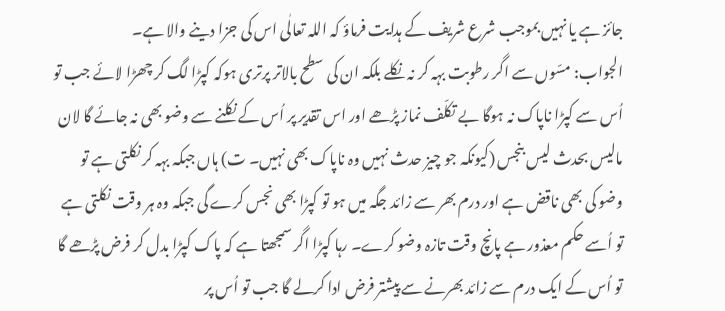جائز ہے یا نہیں بموجب شرع شریف کے ہدایت فرماؤ کہ اللہ تعالٰی اس کی جزا دینے والا ہے۔
الجواب: مسّوں سے اگر رطوبت بہہ کر نہ نکلے بلکہ ان کی سطح بالاتر پرتری ہوکہ کپڑا لگ کر چھڑا لائے جب تو اُس سے کپڑا ناپاک نہ ہوگا بے تکلّف نماز پڑھے اور اس تقدیر پر اُس کے نکلنے سے وضو بھی نہ جائے گا لان مالیس بحدث لیس بنجس (کیونکہ جو چیز حدث نہیں وہ ناپاک بھی نہیں۔ ت) ہاں جبکہ بہہ کر نکلتی ہے تو وضو کی بھی ناقض ہے اور درم بھر سے زائد جگہ میں ہو تو کپڑا بھی نجس کرے گی جبکہ وہ ہر وقت نکلتی ہے تو اُسے حکم معذور ہے پانچ وقت تازہ وضو کرے۔ رہا کپڑا اگر سمجھتا ہے کہ پاک کپڑا بدل کر فرض پڑھے گا تو اُس کے ایک درم سے زائد بھرنے سے پیشتر فرض ادا کرلے گا جب تو اُس پر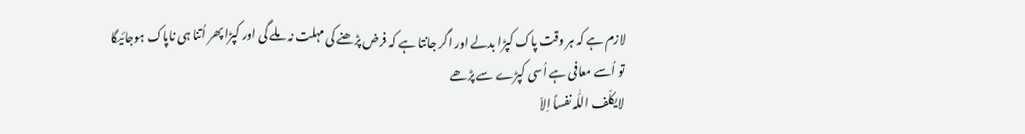لازم ہے کہ ہر وقت پاک کپڑا بدلے اور اگر جانتا ہے کہ فرض پڑھنے کی مہلت نہ ملے گی اور کپڑا پھر اُتنا ہی ناپاک ہوجائیگا تو اُسے معافی ہے اُسی کپڑے سے پڑھے
لایکلّف اللّٰہ نفساً اِلاّ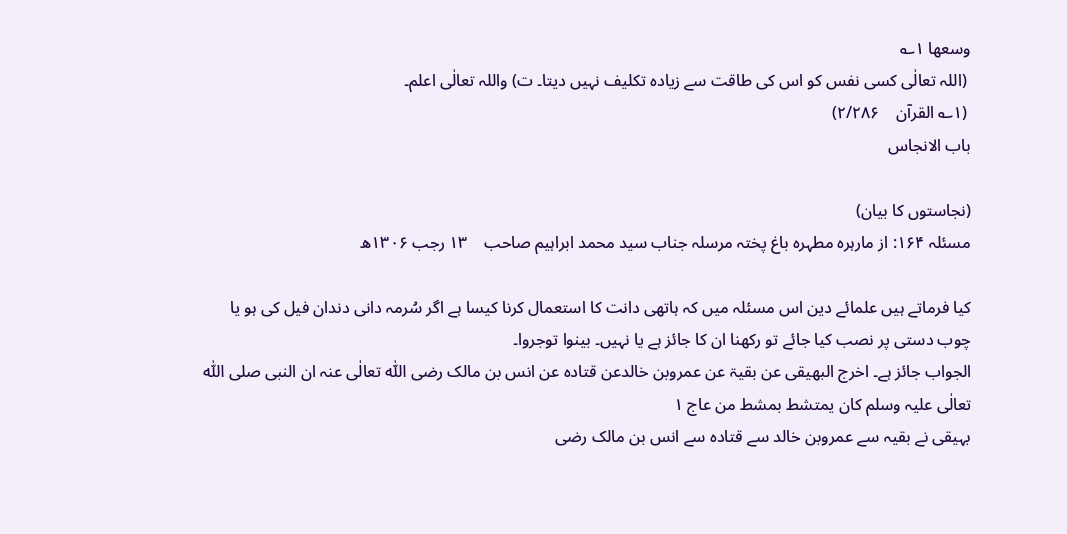وسعھا ۱؎
 (اللہ تعالٰی کسی نفس کو اس کی طاقت سے زیادہ تکلیف نہیں دیتا۔ ت) واللہ تعالٰی اعلم۔
 (۱؎ القرآن    ۲/۲۸۶)
باب الانجاس

(نجاستوں کا بیان)
مسئلہ ۱۶۴: از مارہرہ مطہرہ باغ پختہ مرسلہ جناب سید محمد ابراہیم صاحب    ۱۳ رجب ۱۳۰۶ھ

کیا فرماتے ہیں علمائے دین اس مسئلہ میں کہ ہاتھی دانت کا استعمال کرنا کیسا ہے اگر سُرمہ دانی دندان فیل کی ہو یا چوب دستی پر نصب کیا جائے تو رکھنا ان کا جائز ہے یا نہیں۔ بینوا توجروا۔
الجواب جائز ہے۔ اخرج البھیقی عن بقیۃ عن عمروبن خالدعن قتادہ عن انس بن مالک رضی اللّٰہ تعالٰی عنہ ان النبی صلی اللّٰہ تعالٰی علیہ وسلم کان یمتشط بمشط من عاج ۱
بہیقی نے بقیہ سے عمروبن خالد سے قتادہ سے انس بن مالک رضی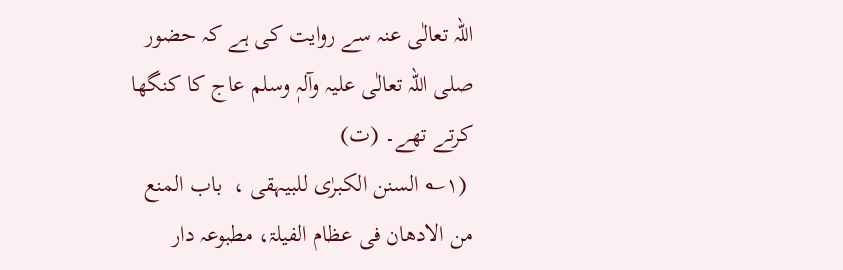اللہ تعالٰی عنہ سے روایت کی ہے کہ حضور صلی اللہ تعالٰی علیہ وآلہٖ وسلم عاج کا کنگھا کرتے تھے۔ (ت)
 (۱؎ السنن الکبرٰی للبیہقی ،  باب المنع من الادھان فی عظام الفیلۃ، مطبوعہ دار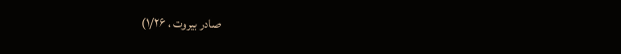صادر بیروت ، ۱/۲۶)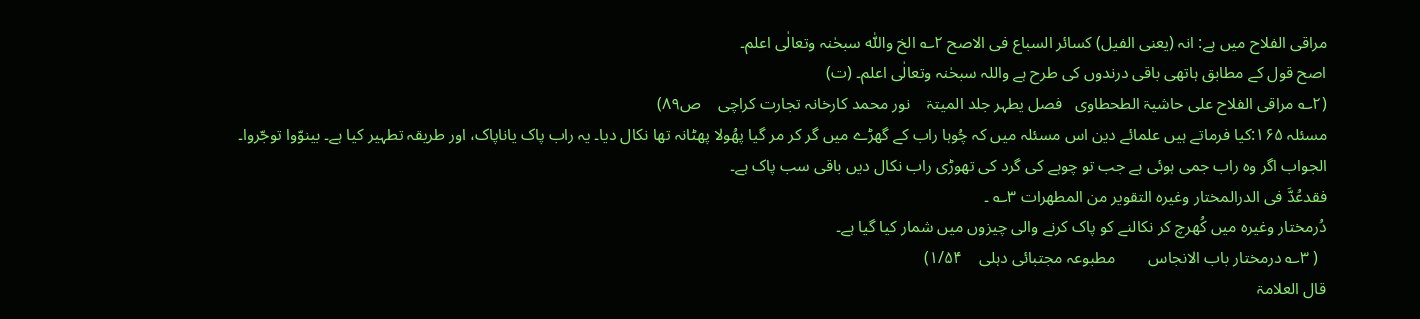مراقی الفلاح میں ہے: انہ (یعنی الفیل) کسائر السباع فی الاصح ۲؎ الخ واللّٰہ سبحٰنہ وتعالٰی اعلم۔
اصح قول کے مطابق ہاتھی باقی درندوں کی طرح ہے واللہ سبحٰنہ وتعالٰی اعلم۔ (ت)
(۲؎ مراقی الفلاح علی حاشیۃ الطحطاوی   فصل یطہر جلد المیتۃ    نور محمد کارخانہ تجارت کراچی    ص۸۹)
مسئلہ ۱۶۵:کیا فرماتے ہیں علمائے دین اس مسئلہ میں کہ چُوہا راب کے گھڑے میں گر کر مر گیا پھُولا پھٹانہ تھا نکال دیا۔ یہ راب پاک یاناپاک، اور طریقہ تطہیر کیا ہے۔ بینوّوا توجّروا۔
الجواب اگر وہ راب جمی ہوئی ہے جب تو چوہے کی گرد کی تھوڑی راب نکال دیں باقی سب پاک ہے۔
فقدعُدَّ فی الدرالمختار وغیرہ التقویر من المطھرات ۳؎ ۔
دُرمختار وغیرہ میں کُھرچ کر نکالنے کو پاک کرنے والی چیزوں میں شمار کیا گیا ہے۔
  ( ۳؎ درمختار باب الانجاس        مطبوعہ مجتبائی دہلی    ۱/۵۴)
قال العلامۃ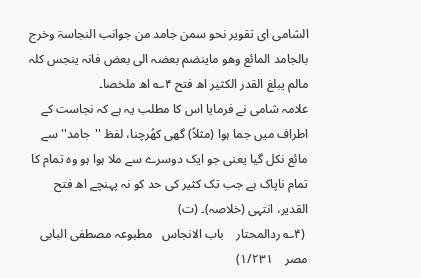الشامی ای تقویر نحو سمن جامد من جوانب النجاسۃ وخرج بالجامد المائع وھو ماینضم بعضہ الی بعض فانہ ینجس کلہ مالم یبلغ القدر الکثیر اھ فتح ۴؎ اھ ملخصا۔
علامہ شامی نے فرمایا اس کا مطلب یہ ہے کہ نجاست کے اطراف میں جما ہوا (مثلاً) گھی کھُرچنا، لفظ ''جامد'' سے مائع نکل گیا یعنی جو ایک دوسرے سے ملا ہوا ہو وہ تمام کا تمام ناپاک ہے جب تک کثیر کی حد کو نہ پہنچے اھ فتح القدیر، انتہی (خلاصہ)۔ (ت)
 (۴؎ ردالمحتار    باب الانجاس   مطبوعہ مصطفی البابی مصر    ۱/۲۳۱)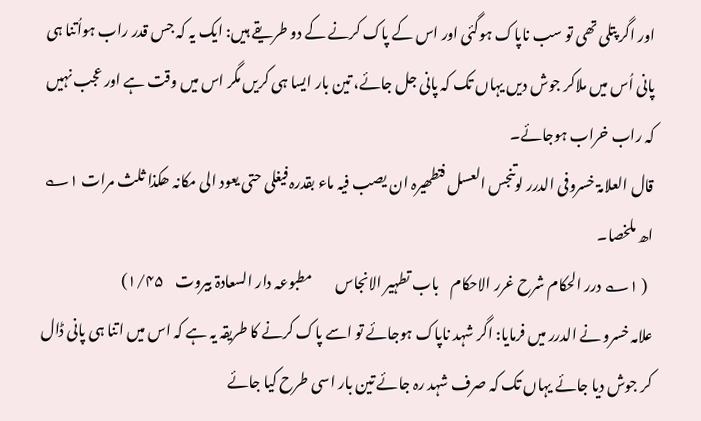اور اگر پتلی تھی تو سب ناپاک ہوگئی اور اس کے پاک کرنے کے دو طریقے ہیں: ایک یہ کہ جس قدر راب ہواُتنا ہی پانی اُس میں ملاکر جوش دیں یہاں تک کہ پانی جل جائے، تین بار ایسا ہی کریں مگر اس میں وقت ہے اور عجب نہیں کہ راب خراب ہوجائے۔
قال العلامۃ خسروفی الدرر لوتنجس العسل فتطھیرہ ان یصب فیہ ماء بقدرہ فیغلی حتی یعود الی مکانہ ھکذا ثلث مرات ۱؎ اھ ملخصا۔
  ( ۱؎ درر الحکام شرح غرر الاحکام    باب تطہیر الانجاس        مطبوعہ دار السعادۃ بیروت    ۱/۴۵)
علامہ خسرو نے الدرر میں فرمایا: اگر شہد ناپاک ہوجائے تو اسے پاک کرنے کا طریقہ یہ ہے کہ اس میں اتنا ہی پانی ڈال کر جوش دیا جائے یہاں تک کہ صرف شہد رہ جائے تین بار اسی طرح کیا جائے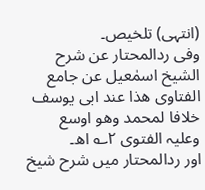(انتہی) تلخیص۔
وفی ردالمحتار عن شرح الشیخ اسمٰعیل عن جامع الفتاوی ھذا عند ابی یوسف خلافا لمحمد وھو اوسع وعلیہ الفتوی ۲؎ اھ۔
اور ردالمحتار میں شرح شیخ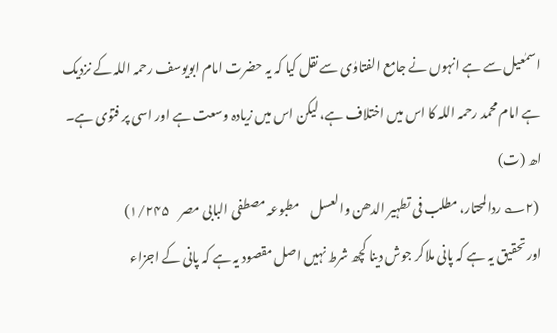اسمٰعیل سے ہے انہوں نے جامع الفتاوٰی سے نقل کیا کہ یہ حضرت امام ابویوسف رحمہ اللہ کے نزدیک ہے امام محمد رحمہ اللہ کا اس میں اختلاف ہے، لیکن اس میں زیادہ وسعت ہے اور اسی پر فتوٰی ہے۔ اھ (ت)
 (۲؎ ردالمحتار، مطلب فی تطہیر الدھن والعسل    مطبوعہ مصطفی البابی مصر    ۱/۲۴۵)
اور تحقیق یہ ہے کہ پانی ملاکر جوش دینا کچھ شرط نہیں اصل مقصود یہ ہے کہ پانی کے اجزاء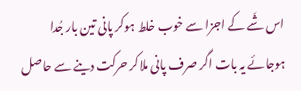اس شَے کے اجزا سے خوب خلط ہوکر پانی تین بار جُدا ہوجائے یہ بات اگر صرف پانی ملاکر حرکت دینے سے حاصل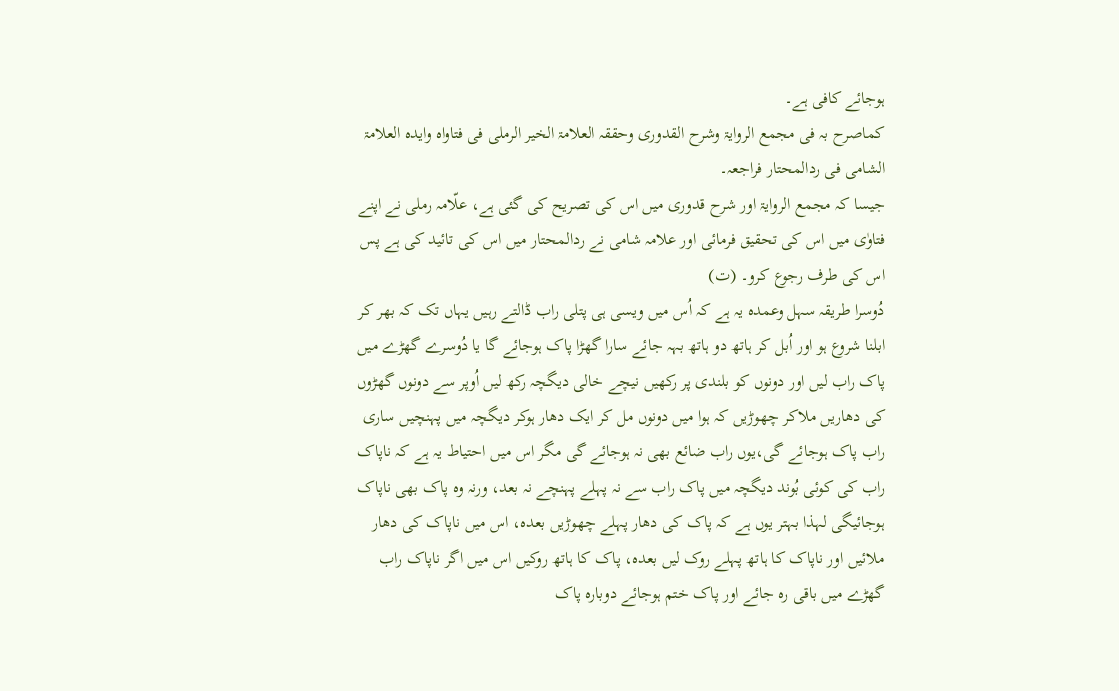ہوجائے کافی ہے۔
کماصرح بہ فی مجمع الروایۃ وشرح القدوری وحققہ العلامۃ الخیر الرملی فی فتاواہ وایدہ العلامۃ الشامی فی ردالمحتار فراجعہ۔
جیسا کہ مجمع الروایۃ اور شرح قدوری میں اس کی تصریح کی گئی ہے، علّامہ رملی نے اپنے فتاوٰی میں اس کی تحقیق فرمائی اور علامہ شامی نے ردالمحتار میں اس کی تائید کی ہے پس اس کی طرف رجوع کرو۔ (ت)
دُوسرا طریقہ سہل وعمدہ یہ ہے کہ اُس میں ویسی ہی پتلی راب ڈالتے رہیں یہاں تک کہ بھر کر ابلنا شروع ہو اور اُبل کر ہاتھ دو ہاتھ بہہ جائے سارا گھڑا پاک ہوجائے گا یا دُوسرے گھڑے میں پاک راب لیں اور دونوں کو بلندی پر رکھیں نیچے خالی دیگچہ رکھ لیں اُوپر سے دونوں گھڑوں کی دھاریں ملاکر چھوڑیں کہ ہوا میں دونوں مل کر ایک دھار ہوکر دیگچہ میں پہنچیں ساری راب پاک ہوجائے گی،یوں راب ضائع بھی نہ ہوجائے گی مگر اس میں احتیاط یہ ہے کہ ناپاک راب کی کوئی بُوند دیگچہ میں پاک راب سے نہ پہلے پہنچے نہ بعد، ورنہ وہ پاک بھی ناپاک ہوجائیگی لہذا بہتر یوں ہے کہ پاک کی دھار پہلے چھوڑیں بعدہ، اس میں ناپاک کی دھار ملائیں اور ناپاک کا ہاتھ پہلے روک لیں بعدہ، پاک کا ہاتھ روکیں اس میں اگر ناپاک راب گھڑے میں باقی رہ جائے اور پاک ختم ہوجائے دوبارہ پاک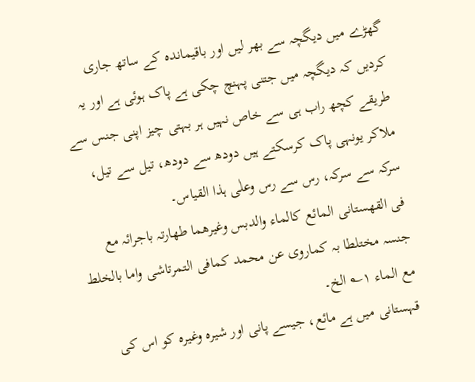گھڑے میں دیگچہ سے بھر لیں اور باقیماندہ کے ساتھ جاری کردیں کہ دیگچہ میں جتنی پہنچ چکی ہے پاک ہوئی ہے اور یہ طریقے کچھ راب ہی سے خاص نہیں ہر بہتی چیز اپنی جنس سے ملاکر یونہی پاک کرسکتے ہیں دودھ سے دودھ، تیل سے تیل، سرکہ سے سرکہ، رس سے رس وعلٰی ہذا القیاس۔
فی القھستانی المائع کالماء والدبس وغیرھما طھارتہ باجرائہ مع جنسہ مختلطا بہ کماروی عن محمد کمافی التمرتاشی واما بالخلط مع الماء ۱؎ الخ۔
قہستانی میں ہے مائع، جیسے پانی اور شیرہ وغیرہ کو اس کی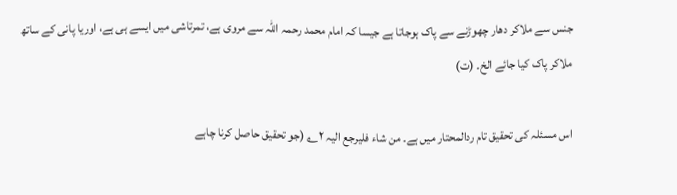جنس سے ملاکر دھار چھوڑنے سے پاک ہوجاتا ہے جیسا کہ امام محمد رحمہ اللہ سے مروی ہے، تمرتاشی میں ایسے ہی ہے، اوریا پانی کے ساتھ ملاکر پاک کیا جائے الخ۔ (ت)

اس مسئلہ کی تحقیق تام ردالمحتار میں ہے۔ من شاء فلیرجع الیہ ۲؎ (جو تحقیق حاصل کرنا چاہے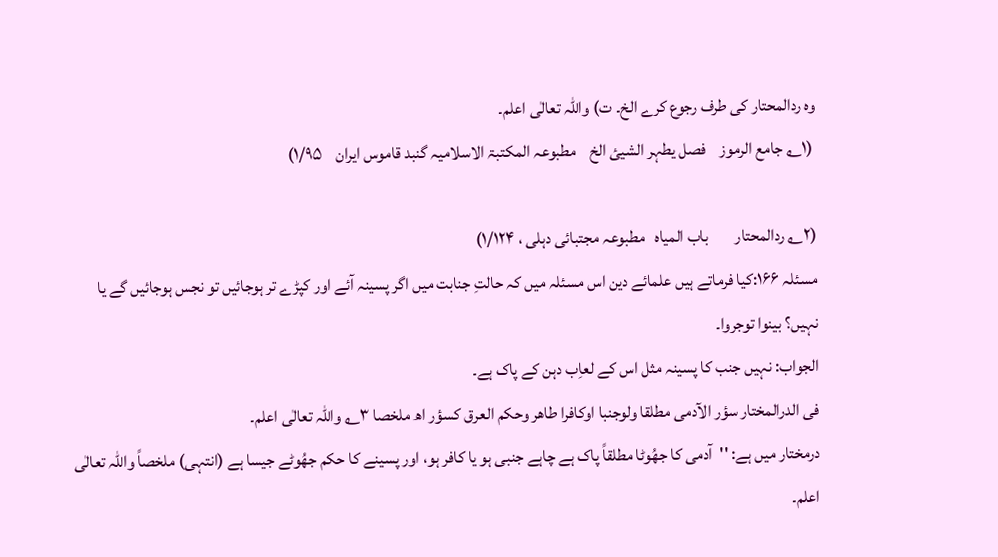وہ ردالمحتار کی طرف رجوع کرے الخ۔ ت) واللہ تعالٰی اعلم۔
 (۱؎ جامع الرموز    فصل یطہر الشیئ الخ    مطبوعہ المکتبۃ الاسلامیہ گنبد قاموس ایران    ۱/۹۵)

(۲؎ ردالمحتار        باب المیاہ   مطبوعہ مجتبائی دہلی ، ۱/۱۲۴)
مسئلہ ۱۶۶:کیا فرماتے ہیں علمائے دین اس مسئلہ میں کہ حالتِ جنابت میں اگر پسینہ آئے اور کپڑے تر ہوجائیں تو نجس ہوجائیں گے یا نہیں؟ بینوا توجروا۔
الجواب: نہیں جنب کا پسینہ مثل اس کے لعاِب دہن کے پاک ہے۔
فی الدرالمختار سؤر الآدمی مطلقا ولوجنبا اوکافرا طاھر وحکم العرق کسؤر اھ ملخصا ۳؎ واللّٰہ تعالٰی اعلم۔
درمختار میں ہے: ''آدمی کا جھُوٹا مطلقاً پاک ہے چاہے جنبی ہو یا کافر ہو، اور پسینے کا حکم جھُوٹے جیسا ہے (انتہی) ملخصاً واللہ تعالٰی اعلم۔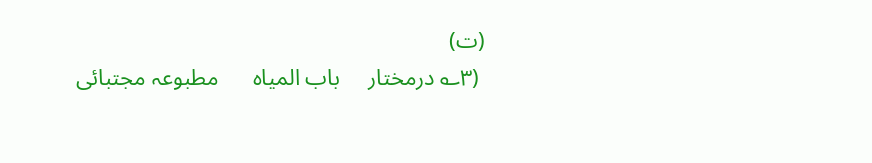(ت)
 (۳؎ درمختار     باب المیاہ      مطبوعہ مجتبائی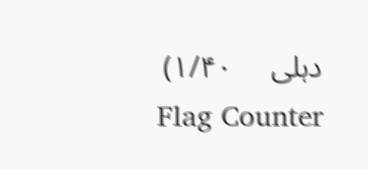دہلی     ۱/۴۰)
Flag Counter